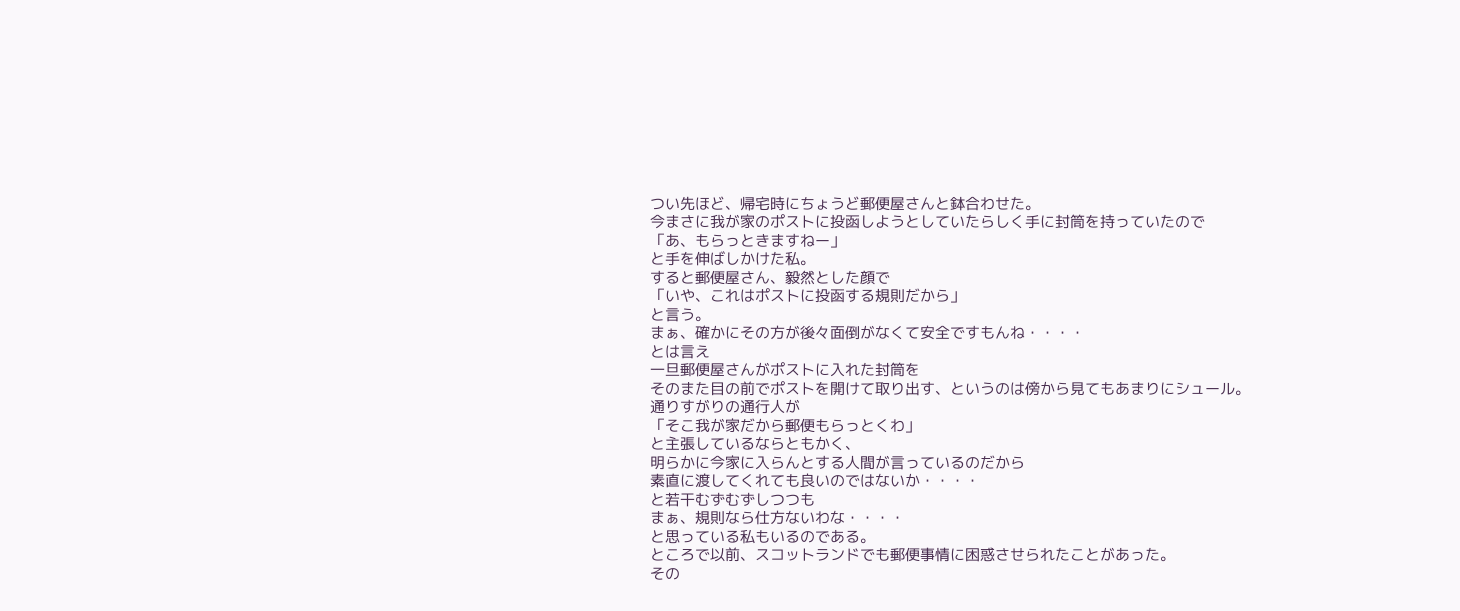つい先ほど、帰宅時にちょうど郵便屋さんと鉢合わせた。
今まさに我が家のポストに投函しようとしていたらしく手に封筒を持っていたので
「あ、もらっときますねー」
と手を伸ばしかけた私。
すると郵便屋さん、毅然とした顔で
「いや、これはポストに投函する規則だから」
と言う。
まぁ、確かにその方が後々面倒がなくて安全ですもんね・・・・
とは言え
一旦郵便屋さんがポストに入れた封筒を
そのまた目の前でポストを開けて取り出す、というのは傍から見てもあまりにシュール。
通りすがりの通行人が
「そこ我が家だから郵便もらっとくわ」
と主張しているならともかく、
明らかに今家に入らんとする人間が言っているのだから
素直に渡してくれても良いのではないか・・・・
と若干むずむずしつつも
まぁ、規則なら仕方ないわな・・・・
と思っている私もいるのである。
ところで以前、スコットランドでも郵便事情に困惑させられたことがあった。
その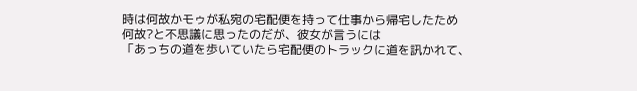時は何故かモゥが私宛の宅配便を持って仕事から帰宅したため
何故?と不思議に思ったのだが、彼女が言うには
「あっちの道を歩いていたら宅配便のトラックに道を訊かれて、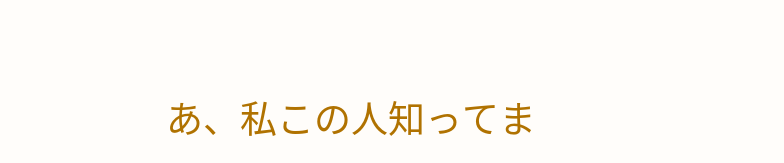あ、私この人知ってま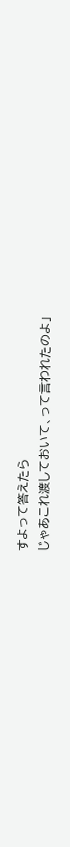すよって答えたら
じゃあこれ渡しておいて、って言われたのよ」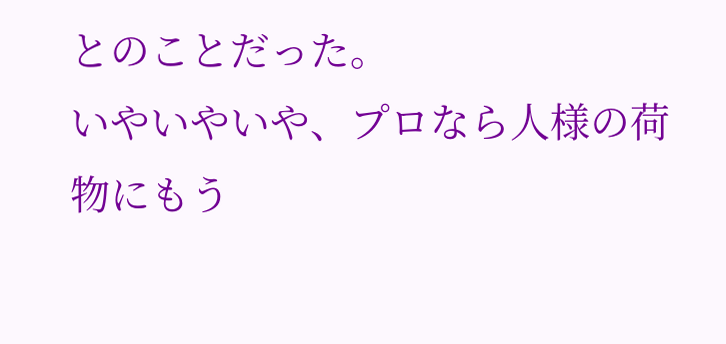とのことだった。
いやいやいや、プロなら人様の荷物にもう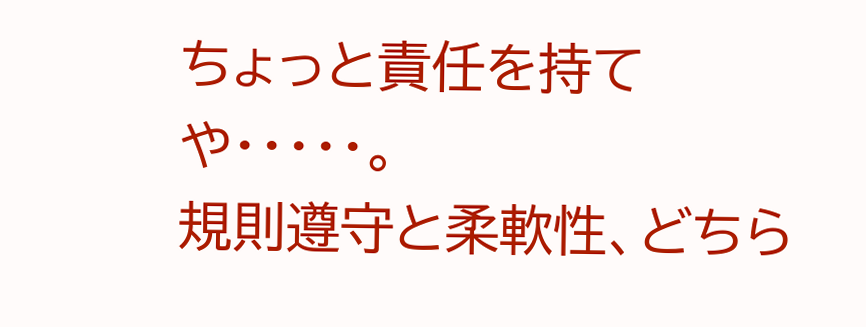ちょっと責任を持てや・・・・・。
規則遵守と柔軟性、どちら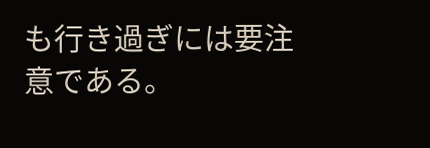も行き過ぎには要注意である。